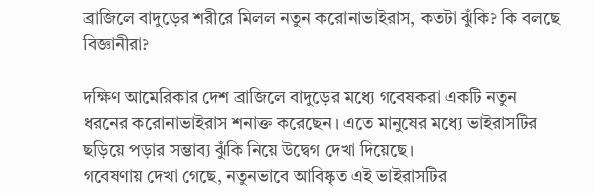ব্রাজিলে বাদুড়ের শরীরে মিলল নতুন করোনাভাইরাস, কতটা ঝুঁকি? কি বলছে বিজ্ঞানীরা?

দক্ষিণ আমেরিকার দেশ ব্রাজিলে বাদুড়ের মধ্যে গবেষকরা একটি নতুন ধরনের করোনাভাইরাস শনাক্ত করেছেন। এতে মানুষের মধ্যে ভাইরাসটির ছড়িয়ে পড়ার সম্ভাব্য ঝুঁকি নিয়ে উদ্বেগ দেখা দিয়েছে।
গবেষণায় দেখা গেছে, নতুনভাবে আবিষ্কৃত এই ভাইরাসটির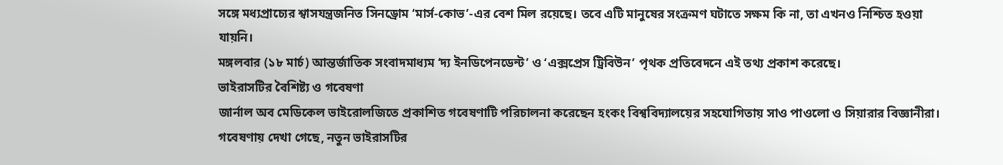সঙ্গে মধ্যপ্রাচ্যের শ্বাসযন্ত্রজনিত সিনড্রোম ‘মার্স-কোভ’-এর বেশ মিল রয়েছে। তবে এটি মানুষের সংক্রমণ ঘটাতে সক্ষম কি না, তা এখনও নিশ্চিত হওয়া যায়নি।
মঙ্গলবার (১৮ মার্চ) আন্তর্জাতিক সংবাদমাধ্যম ‘দ্য ইনডিপেনডেন্ট’ ও ‘এক্সপ্রেস ট্রিবিউন’ পৃথক প্রতিবেদনে এই তথ্য প্রকাশ করেছে।
ভাইরাসটির বৈশিষ্ট্য ও গবেষণা
জার্নাল অব মেডিকেল ভাইরোলজিতে প্রকাশিত গবেষণাটি পরিচালনা করেছেন হংকং বিশ্ববিদ্যালয়ের সহযোগিতায় সাও পাওলো ও সিয়ারার বিজ্ঞানীরা। গবেষণায় দেখা গেছে, নতুন ভাইরাসটির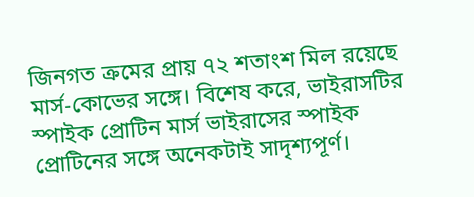জিনগত ক্রমের প্রায় ৭২ শতাংশ মিল রয়েছে মার্স-কোভের সঙ্গে। বিশেষ করে, ভাইরাসটির স্পাইক প্রোটিন মার্স ভাইরাসের স্পাইক প্রোটিনের সঙ্গে অনেকটাই সাদৃশ্যপূর্ণ।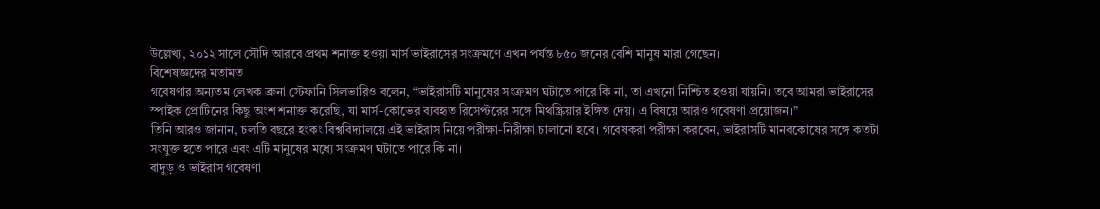উল্লেখ্য, ২০১২ সালে সৌদি আরবে প্রথম শনাক্ত হওয়া মার্স ভাইরাসের সংক্রমণে এখন পর্যন্ত ৮৫০ জনের বেশি মানুষ মারা গেছেন।
বিশেষজ্ঞদের মতামত
গবেষণার অন্যতম লেখক ব্রুনা স্টেফানি সিলভারিও বলেন, “ভাইরাসটি মানুষের সংক্রমণ ঘটাতে পারে কি না, তা এখনো নিশ্চিত হওয়া যায়নি। তবে আমরা ভাইরাসের স্পাইক প্রোটিনের কিছু অংশ শনাক্ত করেছি, যা মার্স-কোভের ব্যবহৃত রিসেপ্টরের সঙ্গে মিথস্ক্রিয়ার ইঙ্গিত দেয়। এ বিষয়ে আরও গবেষণা প্রয়োজন।”
তিনি আরও জানান, চলতি বছরে হংকং বিশ্ববিদ্যালয়ে এই ভাইরাস নিয়ে পরীক্ষা-নিরীক্ষা চালানো হবে। গবেষকরা পরীক্ষা করবেন, ভাইরাসটি মানবকোষের সঙ্গে কতটা সংযুক্ত হতে পারে এবং এটি মানুষের মধ্যে সংক্রমণ ঘটাতে পারে কি না।
বাদুড় ও ভাইরাস গবেষণা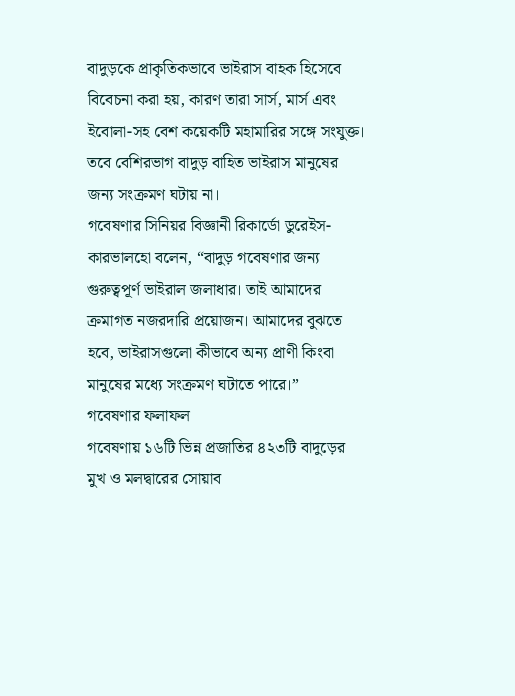বাদুড়কে প্রাকৃতিকভাবে ভাইরাস বাহক হিসেবে বিবেচনা করা হয়, কারণ তারা সার্স, মার্স এবং ইবোলা-সহ বেশ কয়েকটি মহামারির সঙ্গে সংযুক্ত। তবে বেশিরভাগ বাদুড় বাহিত ভাইরাস মানুষের জন্য সংক্রমণ ঘটায় না।
গবেষণার সিনিয়র বিজ্ঞানী রিকার্ডো ডুরেইস-কারভালহো বলেন, “বাদুড় গবেষণার জন্য গুরুত্বপূর্ণ ভাইরাল জলাধার। তাই আমাদের ক্রমাগত নজরদারি প্রয়োজন। আমাদের বুঝতে হবে, ভাইরাসগুলো কীভাবে অন্য প্রাণী কিংবা মানুষের মধ্যে সংক্রমণ ঘটাতে পারে।”
গবেষণার ফলাফল
গবেষণায় ১৬টি ভিন্ন প্রজাতির ৪২৩টি বাদুড়ের মুখ ও মলদ্বারের সোয়াব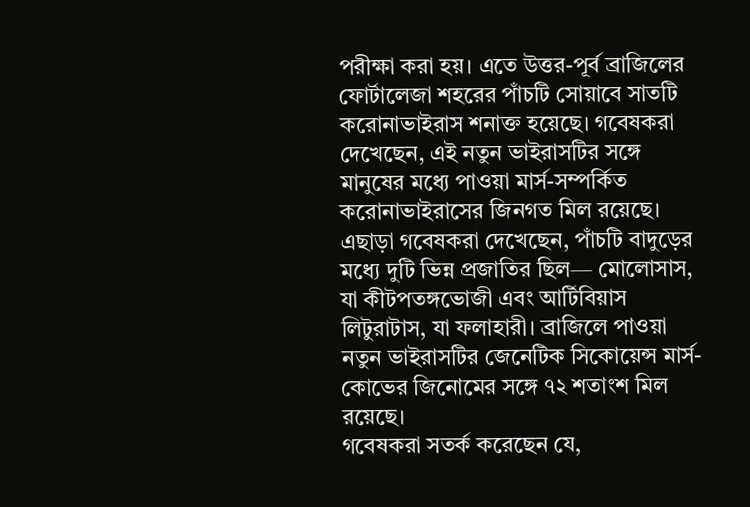পরীক্ষা করা হয়। এতে উত্তর-পূর্ব ব্রাজিলের ফোর্টালেজা শহরের পাঁচটি সোয়াবে সাতটি করোনাভাইরাস শনাক্ত হয়েছে। গবেষকরা দেখেছেন, এই নতুন ভাইরাসটির সঙ্গে মানুষের মধ্যে পাওয়া মার্স-সম্পর্কিত করোনাভাইরাসের জিনগত মিল রয়েছে।
এছাড়া গবেষকরা দেখেছেন, পাঁচটি বাদুড়ের মধ্যে দুটি ভিন্ন প্রজাতির ছিল— মোলোসাস, যা কীটপতঙ্গভোজী এবং আর্টিবিয়াস লিটুরাটাস, যা ফলাহারী। ব্রাজিলে পাওয়া নতুন ভাইরাসটির জেনেটিক সিকোয়েন্স মার্স-কোভের জিনোমের সঙ্গে ৭২ শতাংশ মিল রয়েছে।
গবেষকরা সতর্ক করেছেন যে,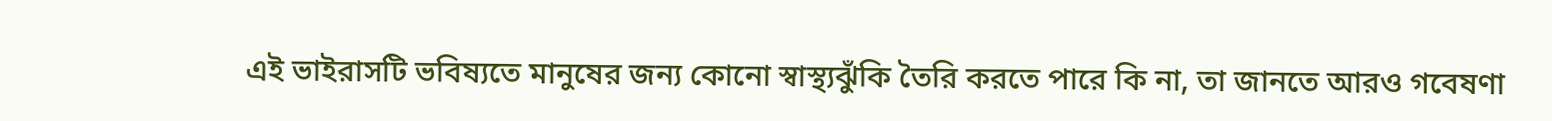এই ভাইরাসটি ভবিষ্যতে মানুষের জন্য কোনো স্বাস্থ্যঝুঁকি তৈরি করতে পারে কি না, তা জানতে আরও গবেষণা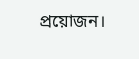প্রয়োজন।